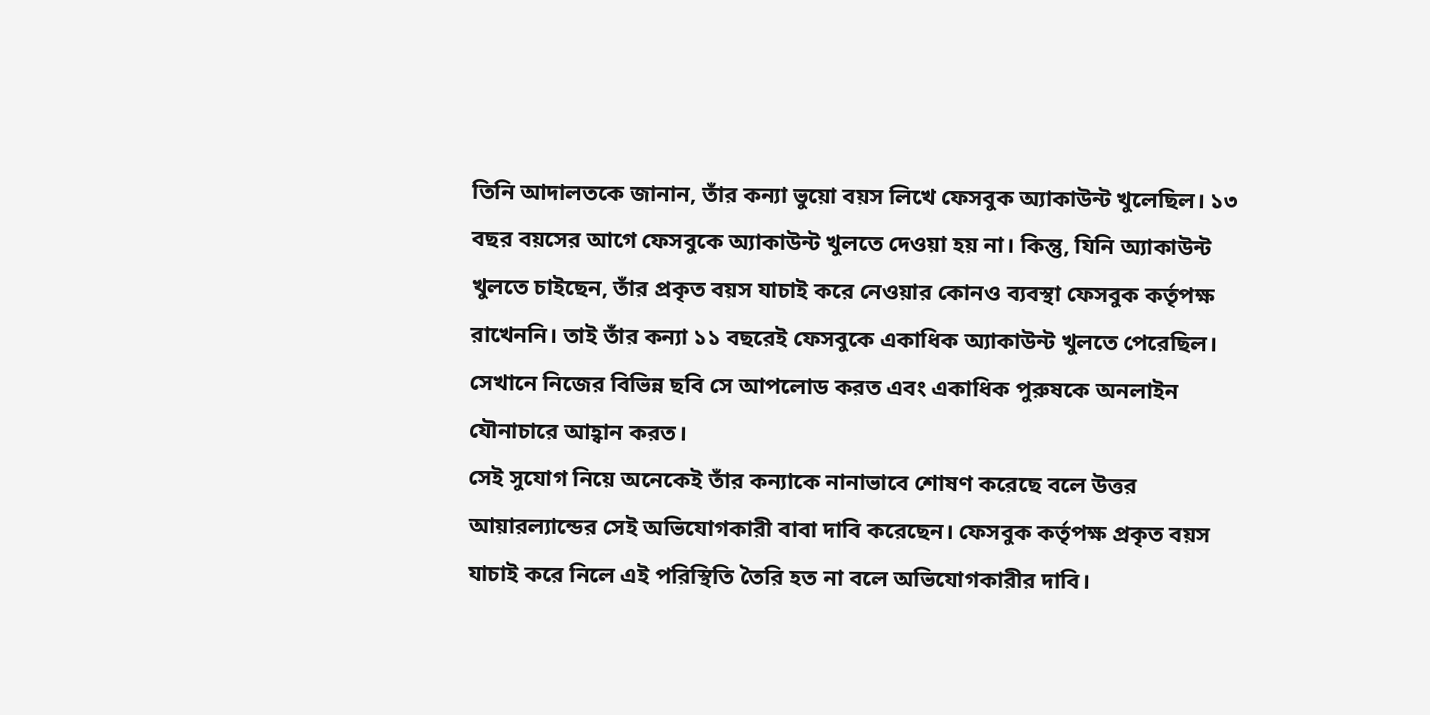তিনি আদালতকে জানান, তাঁর কন্যা ভুয়ো বয়স লিখে ফেসবুক অ্যাকাউন্ট খুলেছিল। ১৩ বছর বয়সের আগে ফেসবুকে অ্যাকাউন্ট খুলতে দেওয়া হয় না। কিন্তু, যিনি অ্যাকাউন্ট খুলতে চাইছেন, তাঁর প্রকৃত বয়স যাচাই করে নেওয়ার কোনও ব্যবস্থা ফেসবুক কর্তৃপক্ষ রাখেননি। তাই তাঁর কন্যা ১১ বছরেই ফেসবুকে একাধিক অ্যাকাউন্ট খুলতে পেরেছিল। সেখানে নিজের বিভিন্ন ছবি সে আপলোড করত এবং একাধিক পুরুষকে অনলাইন যৌনাচারে আহ্বান করত।
সেই সুযোগ নিয়ে অনেকেই তাঁর কন্যাকে নানাভাবে শোষণ করেছে বলে উত্তর আয়ারল্যান্ডের সেই অভিযোগকারী বাবা দাবি করেছেন। ফেসবুক কর্তৃপক্ষ প্রকৃত বয়স যাচাই করে নিলে এই পরিস্থিতি তৈরি হত না বলে অভিযোগকারীর দাবি।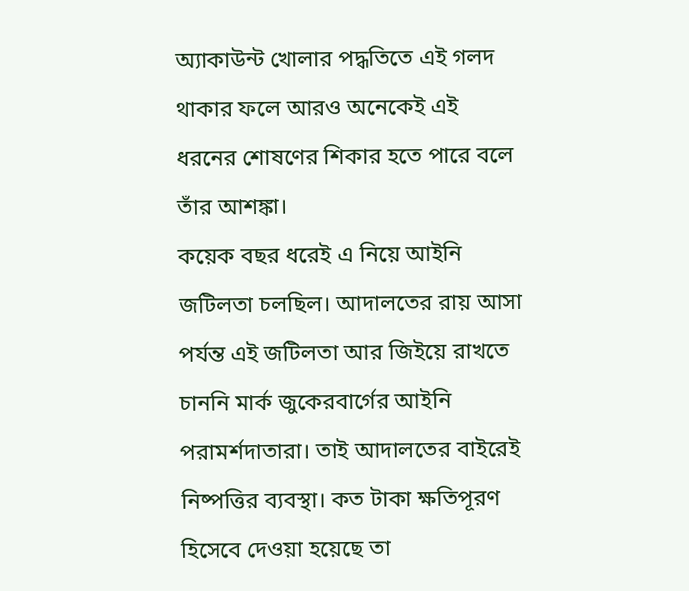অ্যাকাউন্ট খোলার পদ্ধতিতে এই গলদ থাকার ফলে আরও অনেকেই এই ধরনের শোষণের শিকার হতে পারে বলে তাঁর আশঙ্কা।
কয়েক বছর ধরেই এ নিয়ে আইনি জটিলতা চলছিল। আদালতের রায় আসা পর্যন্ত এই জটিলতা আর জিইয়ে রাখতে চাননি মার্ক জুকেরবার্গের আইনি পরামর্শদাতারা। তাই আদালতের বাইরেই নিষ্পত্তির ব্যবস্থা। কত টাকা ক্ষতিপূরণ হিসেবে দেওয়া হয়েছে তা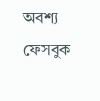অবশ্য ফেসবুক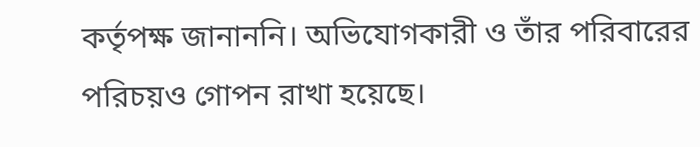কর্তৃপক্ষ জানাননি। অভিযোগকারী ও তাঁর পরিবারের পরিচয়ও গোপন রাখা হয়েছে।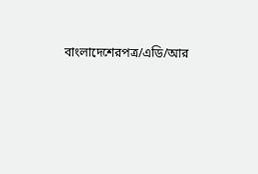বাংলাদেশেরপত্র/এডি/আর